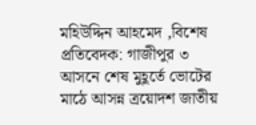মহিউদ্দিন আহমেদ ,বিশেষ প্রতিবেদক: গাজীপুর ৩ আসনে শেষ মুহূর্তে ভোটের মাঠে আসন্ন ত্রয়োদশ জাতীয়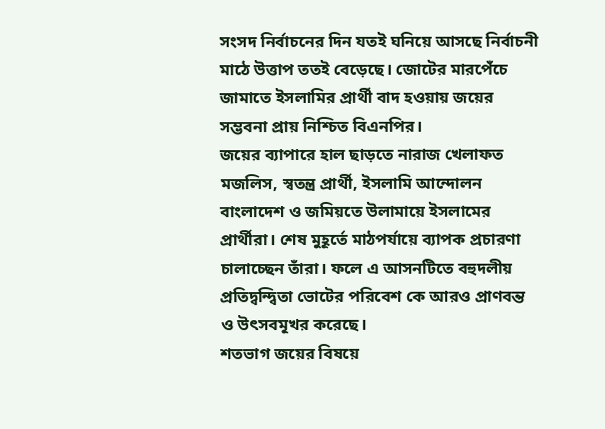সংসদ নির্বাচনের দিন যতই ঘনিয়ে আসছে নির্বাচনী মাঠে উত্তাপ ততই বেড়েছে। জোটের মারপেঁচে জামাতে ইসলামির প্রার্থী বাদ হওয়ায় জয়ের সম্ভবনা প্রায় নিশ্চিত বিএনপির।
জয়ের ব্যাপারে হাল ছাড়তে নারাজ খেলাফত মজলিস, স্বতন্ত্র প্রার্থী, ইসলামি আন্দোলন বাংলাদেশ ও জমিয়তে উলামায়ে ইসলামের প্রার্থীরা। শেষ মুহূর্তে মাঠপর্যায়ে ব্যাপক প্রচারণা চালাচ্ছেন তাঁরা। ফলে এ আসনটিতে বহুদলীয় প্রতিদ্বন্দ্বিতা ভোটের পরিবেশ কে আরও প্রাণবন্ত ও উৎসবমূখর করেছে।
শতভাগ জয়ের বিষয়ে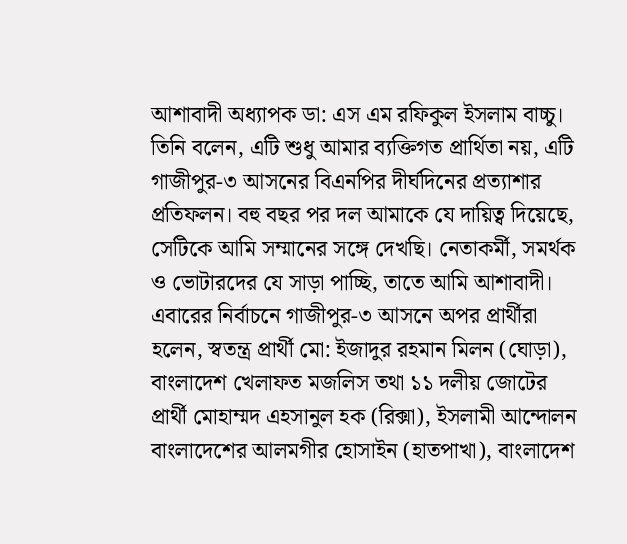আশাবাদী অধ্যাপক ডা: এস এম রফিকুল ইসলাম বাচ্চু। তিনি বলেন, এটি শুধু আমার ব্যক্তিগত প্রার্থিতা নয়, এটি গাজীপুর-৩ আসনের বিএনপির দীর্ঘদিনের প্রত্যাশার প্রতিফলন। বহু বছর পর দল আমাকে যে দায়িত্ব দিয়েছে, সেটিকে আমি সম্মানের সঙ্গে দেখছি। নেতাকর্মী, সমর্থক ও ভোটারদের যে সাড়া পাচ্ছি, তাতে আমি আশাবাদী।
এবারের নির্বাচনে গাজীপুর-৩ আসনে অপর প্রার্থীরা হলেন, স্বতন্ত্র প্রার্থী মো: ইজাদুর রহমান মিলন (ঘোড়া), বাংলাদেশ খেলাফত মজলিস তথা ১১ দলীয় জোটের প্রার্থী মোহাম্মদ এহসানুল হক (রিক্সা), ইসলামী আন্দোলন বাংলাদেশের আলমগীর হোসাইন (হাতপাখা), বাংলাদেশ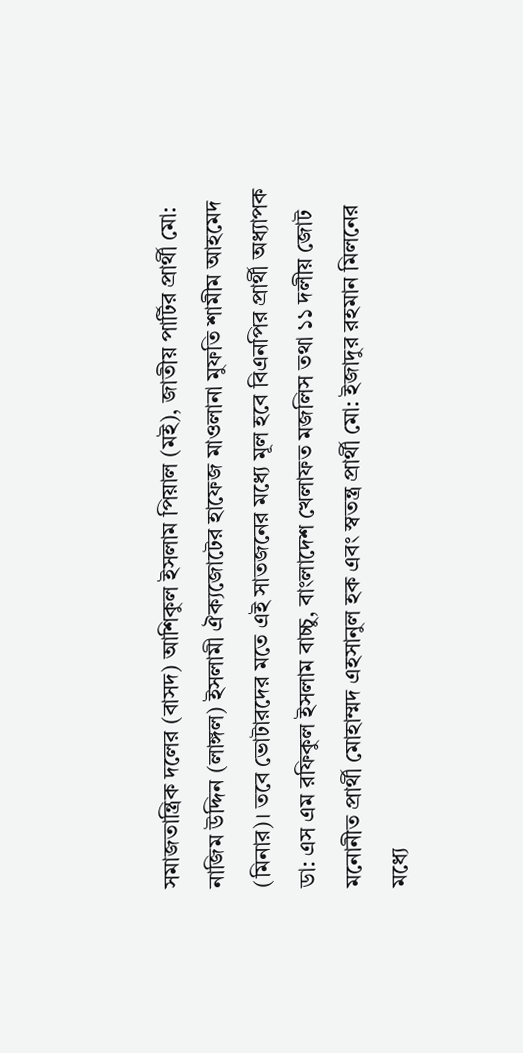সমাজতান্ত্রিক দলের (বাসদ) আশিকুল ইসলাম পিয়াল (মই), জাতীয় পার্টির প্রার্থী মো: নাজিম উদ্দিন (লাঙ্গল) ইসলামী ঐক্যজোটের হাফেজ মাওলানা মুফতি শামীম আহমেদ (মিনার)। তবে ভোটারদের মতে এই সাতজনের মধ্যে মূল হবে বিএনপির প্রার্থী অধ্যাপক ডা: এস এম রফিকুল ইসলাম বাচ্চু, বাংলাদেশ খেলাফত মজলিস তথা ১১ দলীয় জোট মনোনীত প্রার্থী মোহাম্মদ এহসানুল হক এবং স্বতন্ত্র প্রার্থী মো: ইজাদুর রহমান মিলনের মধ্যে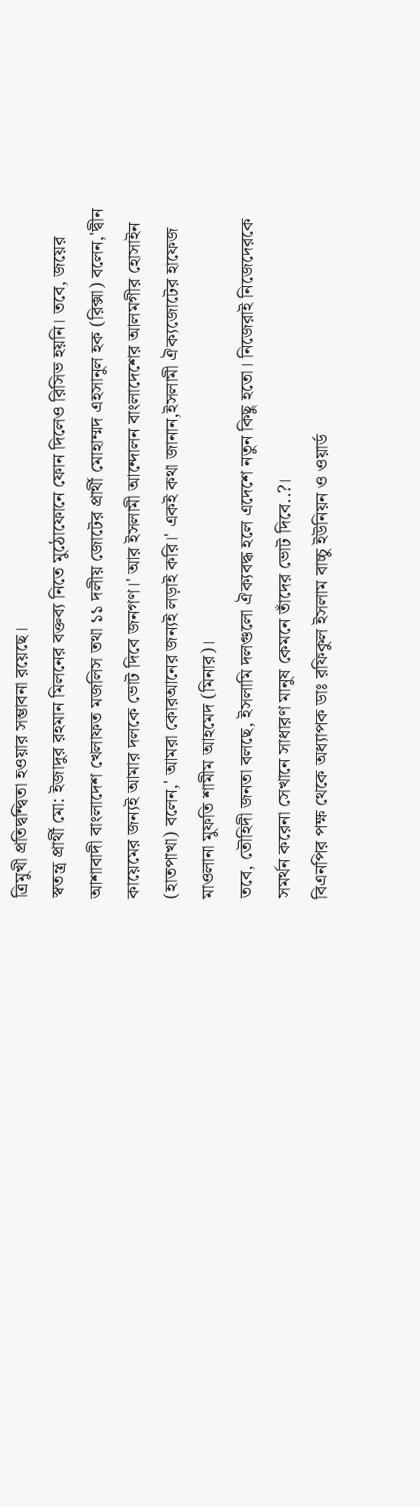ত্রিমুখী প্রতিদ্বন্দ্বিতা হওয়ার সম্ভাবনা রয়েছে।
স্বতন্ত্র প্রার্থী মো: ইজাদুর রহমান মিলনের বক্তব্য নিতে মুঠোফোনে ফোন দিলেও রিসিভ হয়নি। তবে, জয়ের আশাবাদী বাংলাদেশ খেলাফত মজলিস তথা ১১ দলীয় জোটের প্রার্থী মোহাম্মদ এহসানুল হক (রিক্সা) বলেন,'দ্বীন কায়েমের জন্যই আমার দলকে ভোট দিবে জনগণ।' আর ইসলামী আন্দোলন বাংলাদেশের আলমগীর হোসাইন (হাতপাখা) বলেন,' আমরা কোরআনের জন্যই লড়াই করি।' একই কথা জানান,ইসলামী ঐক্যজোটের হাফেজ মাওলানা মুফতি শামীম আহমেদ (মিনার)।
তবে, তৌহিদী জনতা বলছে, ইসলামি দলগুলো ঐক্যবদ্ধ হলে এদেশে নতুন কিছু হতো। নিজেরাই নিজেদেরকে সমর্থন করেনা সেখানে সাধারণ মানুষ কেমনে তাঁদের ভোট দিবে..?।
বিএনপির পক্ষ থেকে অধ্যাপক ডাঃ রফিকুল ইসলাম বাচ্চু ইউনিয়ন ও ওয়ার্ড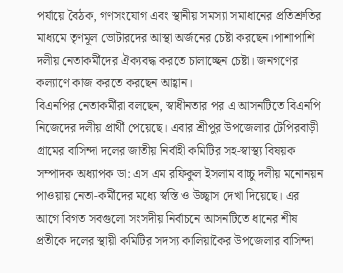পর্যায়ে বৈঠক, গণসংযোগ এবং স্থানীয় সমস্যা সমাধানের প্রতিশ্রুতির মাধ্যমে তৃণমূল ভোটারদের আস্থা অর্জনের চেষ্টা করছেন।পাশাপাশি দলীয় নেতাকর্মীদের ঐক্যবদ্ধ করতে চালাচ্ছেন চেষ্টা। জনগণের কল্যাণে কাজ করতে করছেন আহ্বান।
বিএনপির নেতাকর্মীরা বলছেন, স্বাধীনতার পর এ আসনটিতে বিএনপি নিজেদের দলীয় প্রার্থী পেয়েছে। এবার শ্রীপুর উপজেলার টেপিরবাড়ী গ্রামের বাসিন্দা দলের জাতীয় নির্বাহী কমিটির সহ-স্বাস্থ্য বিষয়ক সম্পাদক অধ্যাপক ডা: এস এম রফিকুল ইসলাম বাচ্চু দলীয় মনোনয়ন পাওয়ায় নেতা-কর্মীদের মধ্যে স্বস্তি ও উচ্ছ্বাস দেখা দিয়েছে। এর আগে বিগত সবগুলো সংসদীয় নির্বাচনে আসনটিতে ধানের শীষ প্রতীকে দলের স্থায়ী কমিটির সদস্য কালিয়াকৈর উপজেলার বাসিন্দা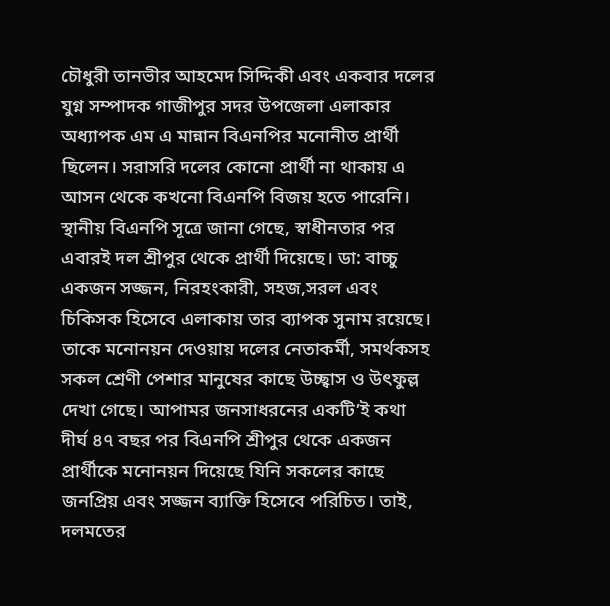চৌধুরী তানভীর আহমেদ সিদ্দিকী এবং একবার দলের যুগ্ন সম্পাদক গাজীপুর সদর উপজেলা এলাকার অধ্যাপক এম এ মান্নান বিএনপির মনোনীত প্রার্থী ছিলেন। সরাসরি দলের কোনো প্রার্থী না থাকায় এ আসন থেকে কখনো বিএনপি বিজয় হতে পারেনি।
স্থানীয় বিএনপি সূত্রে জানা গেছে, স্বাধীনতার পর এবারই দল শ্রীপুর থেকে প্রার্থী দিয়েছে। ডা: বাচ্চু একজন সজ্জন, নিরহংকারী, সহজ,সরল এবং চিকিসক হিসেবে এলাকায় তার ব্যাপক সুনাম রয়েছে। তাকে মনোনয়ন দেওয়ায় দলের নেতাকর্মী, সমর্থকসহ সকল শ্রেণী পেশার মানুষের কাছে উচ্ছ্বাস ও উৎফুল্ল দেখা গেছে। আপামর জনসাধরনের একটি’ই কথা দীর্ঘ ৪৭ বছর পর বিএনপি শ্রীপুর থেকে একজন প্রার্থীকে মনোনয়ন দিয়েছে যিনি সকলের কাছে জনপ্রিয় এবং সজ্জন ব্যাক্তি হিসেবে পরিচিত। তাই, দলমতের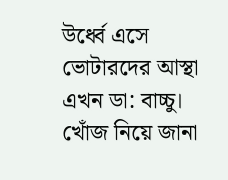উর্ধ্বে এসে ভোটারদের আস্থা এখন ডা: বাচ্চু।
খোঁজ নিয়ে জানা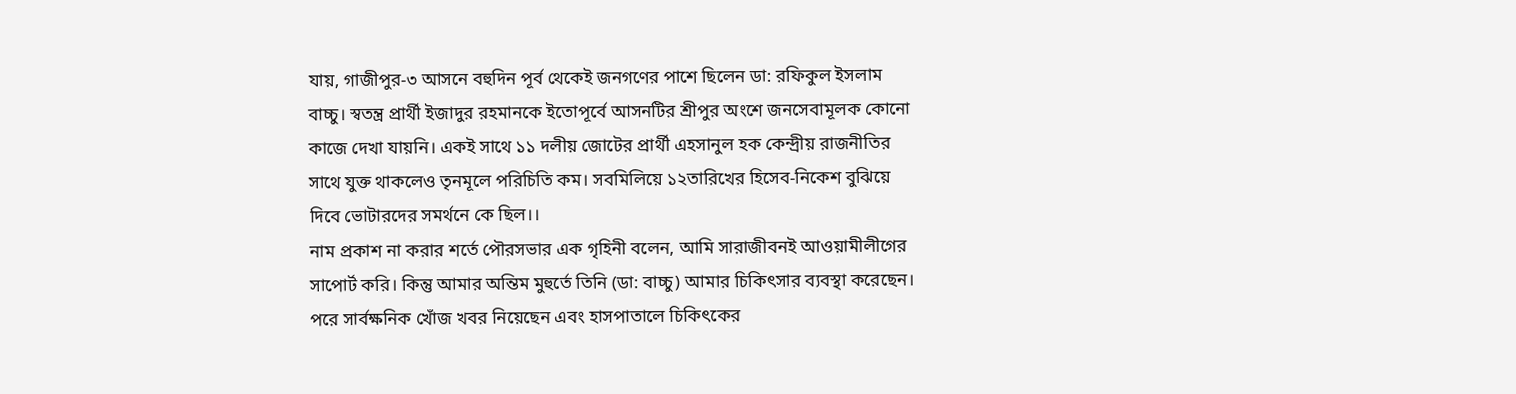যায়, গাজীপুর-৩ আসনে বহুদিন পূর্ব থেকেই জনগণের পাশে ছিলেন ডা: রফিকুল ইসলাম বাচ্চু। স্বতন্ত্র প্রার্থী ইজাদুর রহমানকে ইতোপূর্বে আসনটির শ্রীপুর অংশে জনসেবামূলক কোনো কাজে দেখা যায়নি। একই সাথে ১১ দলীয় জোটের প্রার্থী এহসানুল হক কেন্দ্রীয় রাজনীতির সাথে যুক্ত থাকলেও তৃনমূলে পরিচিতি কম। সবমিলিয়ে ১২তারিখের হিসেব-নিকেশ বুঝিয়ে দিবে ভোটারদের সমর্থনে কে ছিল।।
নাম প্রকাশ না করার শর্তে পৌরসভার এক গৃহিনী বলেন, আমি সারাজীবনই আওয়ামীলীগের সাপোর্ট করি। কিন্তু আমার অন্তিম মুহুর্তে তিনি (ডা: বাচ্চু) আমার চিকিৎসার ব্যবস্থা করেছেন। পরে সার্বক্ষনিক খোঁজ খবর নিয়েছেন এবং হাসপাতালে চিকিৎকের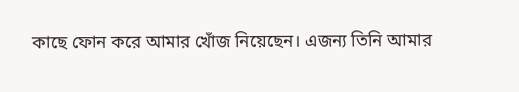কাছে ফোন করে আমার খোঁজ নিয়েছেন। এজন্য তিনি আমার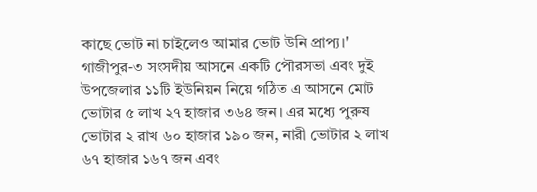কাছে ভোট না চাইলেও আমার ভোট উনি প্রাপ্য।'
গাজীপুর-৩ সংসদীয় আসনে একটি পৌরসভা এবং দুই উপজেলার ১১টি ইউনিয়ন নিয়ে গঠিত এ আসনে মোট ভোটার ৫ লাখ ২৭ হাজার ৩৬৪ জন। এর মধ্যে পুরুষ ভোটার ২ রাখ ৬০ হাজার ১৯০ জন, নারী ভোটার ২ লাখ ৬৭ হাজার ১৬৭ জন এবং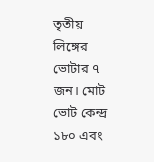তৃতীয় লিঙ্গের ভোটার ৭ জন। মোট ভোট কেন্দ্র ১৮০ এবং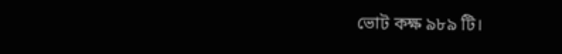ভোট কক্ষ ৯৮৯ টি।